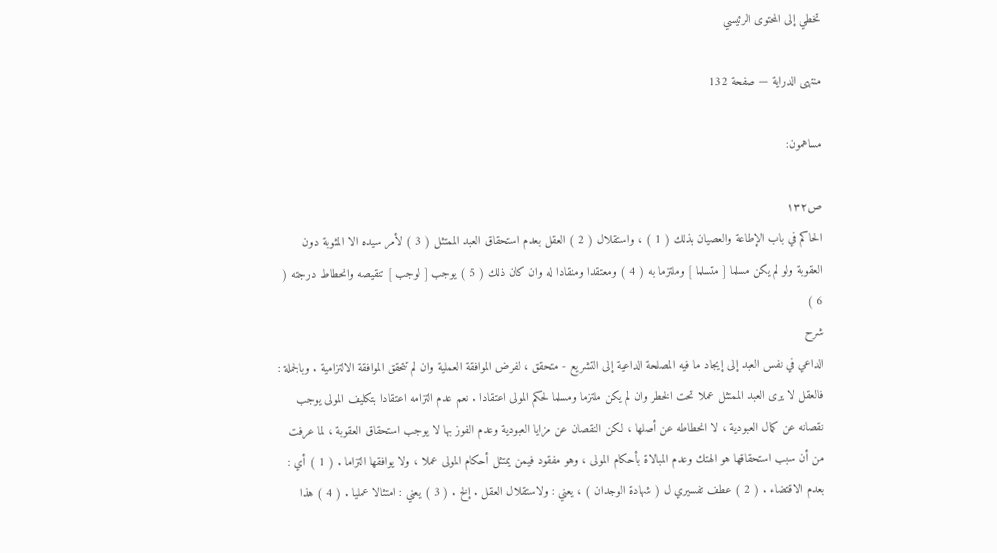تخطي إلى المحتوى الرئيسي

منتهى الدراية — صفحة 132

مساهمون:

ص١٣٢
الحاكم في باب الإطاعة والعصيان بذلك ( 1 ) ، واستقلال ( 2 ) العقل بعدم استحقاق العبد الممتثل ( 3 ) لأمر سيده الا المثوبة دون العقوبة ولو لم يكن مسلما [ متسلما ] وملتزما به ( 4 ) ومعتقدا ومنقادا له وان كان ذلك ( 5 ) يوجب [ لوجب ] تنقيصه وانحطاط درجته ( 6 )
شرح
الداعي في نفس العبد إلى إيجاد ما فيه المصلحة الداعية إلى التشريع - متحقق ، لفرض الموافقة العملية وان لم تتحقق الموافقة الالتزامية . وبالجملة : فالعقل لا يرى العبد الممتثل عملا تحت الخطر وان لم يكن ملتزما ومسلما لحكم المولى اعتقادا . نعم عدم التزامه اعتقادا بتكليف المولى يوجب نقصانه عن كمال العبودية ، لا انحطاطه عن أصلها ، لكن النقصان عن مزايا العبودية وعدم الفوز بها لا يوجب استحقاق العقوبة ، لما عرفت من أن سبب استحقاقها هو الهتك وعدم المبالاة بأحكام المولى ، وهو مفقود فيمن يمتثل أحكام المولى عملا ، ولا يوافقها التزاما . ( 1 ) أي : بعدم الاقتضاء . ( 2 ) عطف تفسيري ل ( شهادة الوجدان ) ، يعني : ولاستقلال العقل . إلخ . ( 3 ) يعني : امتثالا عمليا . ( 4 ) هذا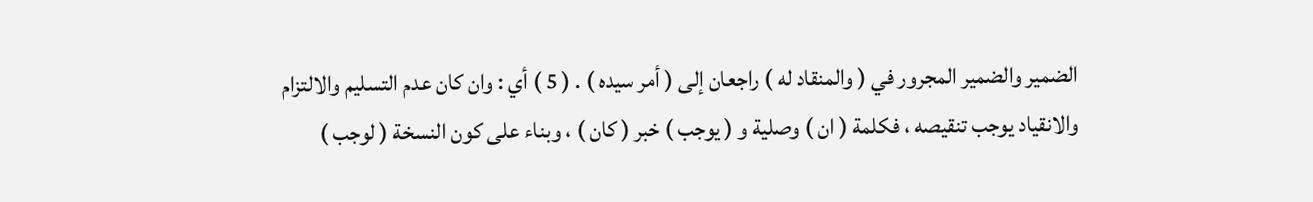الضمير والضمير المجرور في ( والمنقاد له ) راجعان إلى ( أمر سيده ) . ( 5 ) أي : وان كان عدم التسليم والالتزام والانقياد يوجب تنقيصه ، فكلمة ( ان ) وصلية و ( يوجب ) خبر ( كان ) ، وبناء على كون النسخة ( لوجب )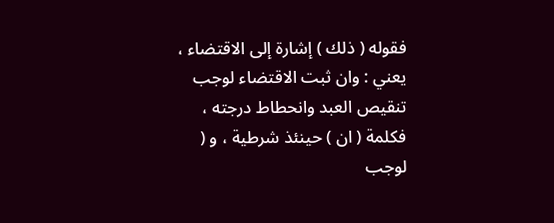فقوله ( ذلك ) إشارة إلى الاقتضاء ، يعني : وان ثبت الاقتضاء لوجب تنقيص العبد وانحطاط درجته ، فكلمة ( ان ) حينئذ شرطية ، و ( لوجب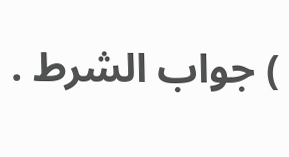) جواب الشرط .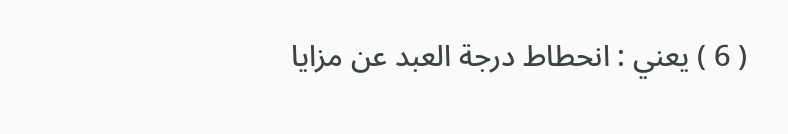( 6 ) يعني : انحطاط درجة العبد عن مزايا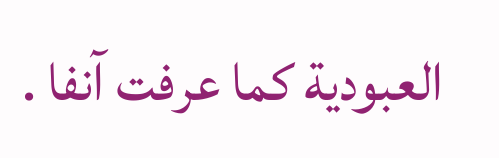العبودية كما عرفت آنفا .